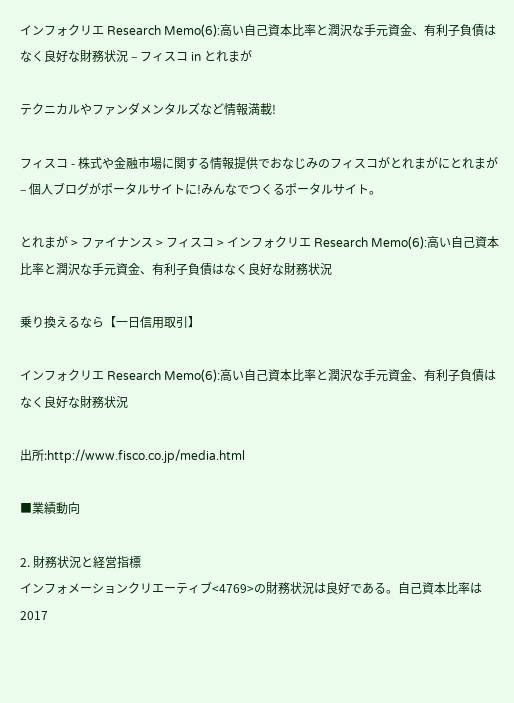インフォクリエ Research Memo(6):高い自己資本比率と潤沢な手元資金、有利子負債はなく良好な財務状況 – フィスコ in とれまが

テクニカルやファンダメンタルズなど情報満載!

フィスコ - 株式や金融市場に関する情報提供でおなじみのフィスコがとれまがにとれまが – 個人ブログがポータルサイトに!みんなでつくるポータルサイト。

とれまが > ファイナンス > フィスコ > インフォクリエ Research Memo(6):高い自己資本比率と潤沢な手元資金、有利子負債はなく良好な財務状況

乗り換えるなら【一日信用取引】

インフォクリエ Research Memo(6):高い自己資本比率と潤沢な手元資金、有利子負債はなく良好な財務状況

出所:http://www.fisco.co.jp/media.html

■業績動向

2. 財務状況と経営指標
インフォメーションクリエーティブ<4769>の財務状況は良好である。自己資本比率は2017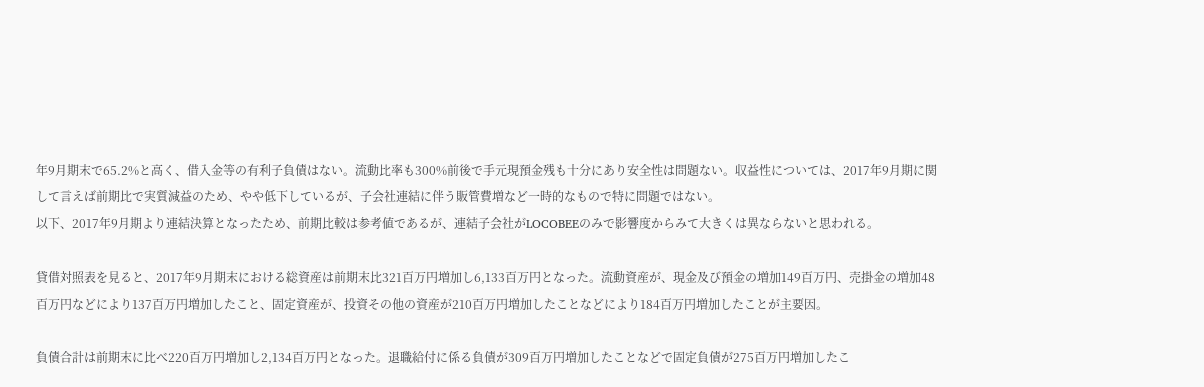年9月期末で65.2%と高く、借入金等の有利子負債はない。流動比率も300%前後で手元現預金残も十分にあり安全性は問題ない。収益性については、2017年9月期に関して言えば前期比で実質減益のため、やや低下しているが、子会社連結に伴う販管費増など一時的なもので特に問題ではない。
以下、2017年9月期より連結決算となったため、前期比較は参考値であるが、連結子会社がLOCOBEEのみで影響度からみて大きくは異ならないと思われる。

貸借対照表を見ると、2017年9月期末における総資産は前期末比321百万円増加し6,133百万円となった。流動資産が、現金及び預金の増加149百万円、売掛金の増加48百万円などにより137百万円増加したこと、固定資産が、投資その他の資産が210百万円増加したことなどにより184百万円増加したことが主要因。

負債合計は前期末に比べ220百万円増加し2,134百万円となった。退職給付に係る負債が309百万円増加したことなどで固定負債が275百万円増加したこ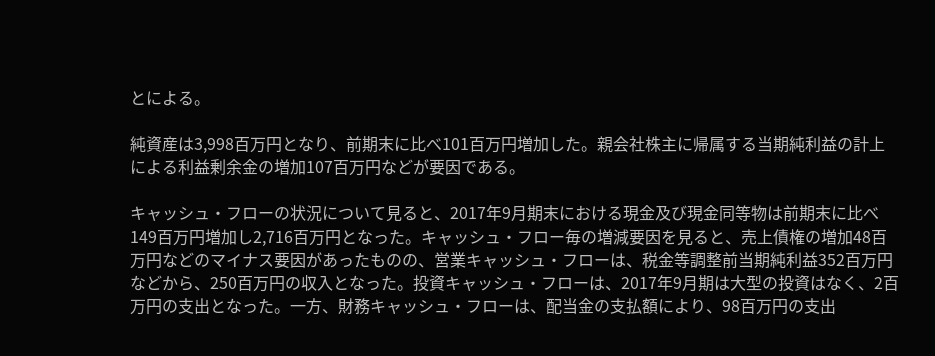とによる。

純資産は3,998百万円となり、前期末に比べ101百万円増加した。親会社株主に帰属する当期純利益の計上による利益剰余金の増加107百万円などが要因である。

キャッシュ・フローの状況について見ると、2017年9月期末における現金及び現金同等物は前期末に比べ149百万円増加し2,716百万円となった。キャッシュ・フロー毎の増減要因を見ると、売上債権の増加48百万円などのマイナス要因があったものの、営業キャッシュ・フローは、税金等調整前当期純利益352百万円などから、250百万円の収入となった。投資キャッシュ・フローは、2017年9月期は大型の投資はなく、2百万円の支出となった。一方、財務キャッシュ・フローは、配当金の支払額により、98百万円の支出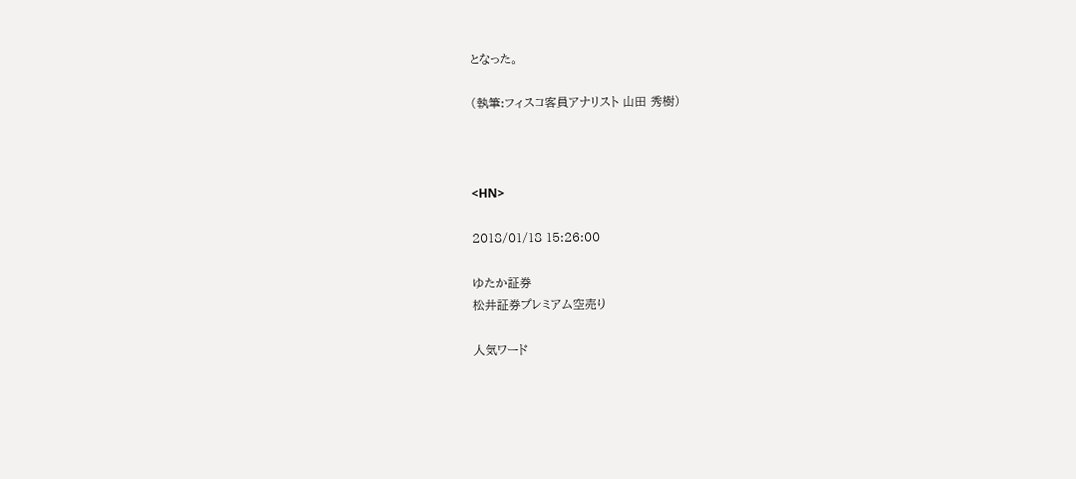となった。

(執筆:フィスコ客員アナリスト 山田 秀樹)



<HN>

2018/01/18 15:26:00

ゆたか証券
松井証券プレミアム空売り

人気ワード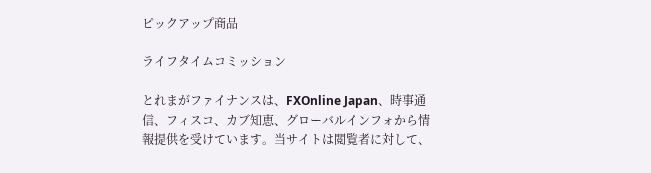ピックアップ商品

ライフタイムコミッション

とれまがファイナンスは、FXOnline Japan、時事通信、フィスコ、カブ知恵、グローバルインフォから情報提供を受けています。当サイトは閲覧者に対して、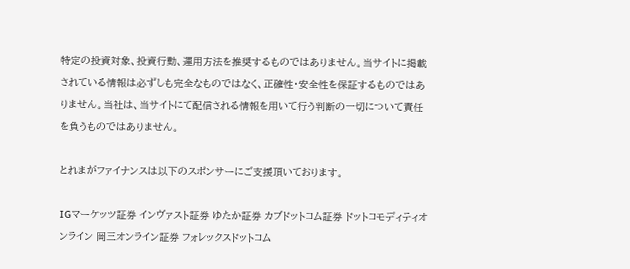特定の投資対象、投資行動、運用方法を推奨するものではありません。当サイトに掲載されている情報は必ずしも完全なものではなく、正確性・安全性を保証するものではありません。当社は、当サイトにて配信される情報を用いて行う判断の一切について責任を負うものではありません。

とれまがファイナンスは以下のスポンサーにご支援頂いております。

IGマーケッツ証券 インヴァスト証券 ゆたか証券 カブドットコム証券 ドットコモディティオンライン 岡三オンライン証券 フォレックスドットコム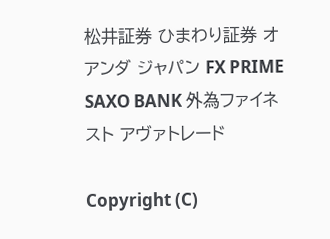松井証券 ひまわり証券 オアンダ ジャパン FX PRIME SAXO BANK 外為ファイネスト アヴァトレード

Copyright (C)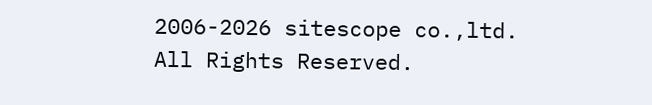2006-2026 sitescope co.,ltd. All Rights Reserved.